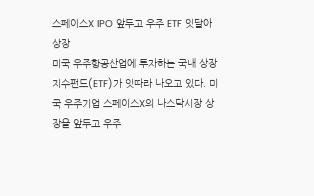스페이스X IPO 앞두고 우주 ETF 잇달아 상장
미국 우주항공산업에 투자하는 국내 상장지수펀드(ETF)가 잇따라 나오고 있다. 미국 우주기업 스페이스X의 나스닥시장 상장을 앞두고 우주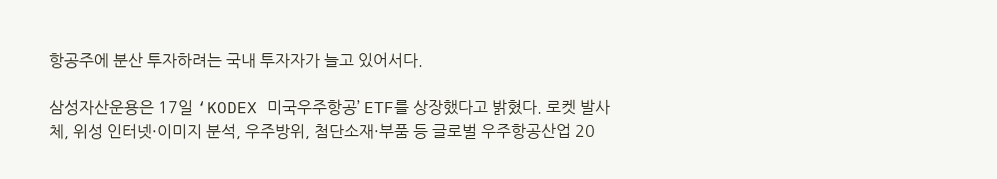항공주에 분산 투자하려는 국내 투자자가 늘고 있어서다.

삼성자산운용은 17일 ‘KODEX 미국우주항공’ ETF를 상장했다고 밝혔다. 로켓 발사체, 위성 인터넷·이미지 분석, 우주방위, 첨단소재·부품 등 글로벌 우주항공산업 20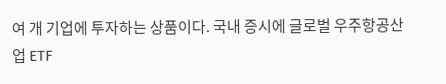여 개 기업에 투자하는 상품이다. 국내 증시에 글로벌 우주항공산업 ETF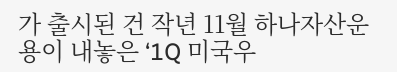가 출시된 건 작년 11월 하나자산운용이 내놓은 ‘1Q 미국우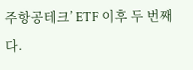주항공테크’ ETF 이후 두 번째다.